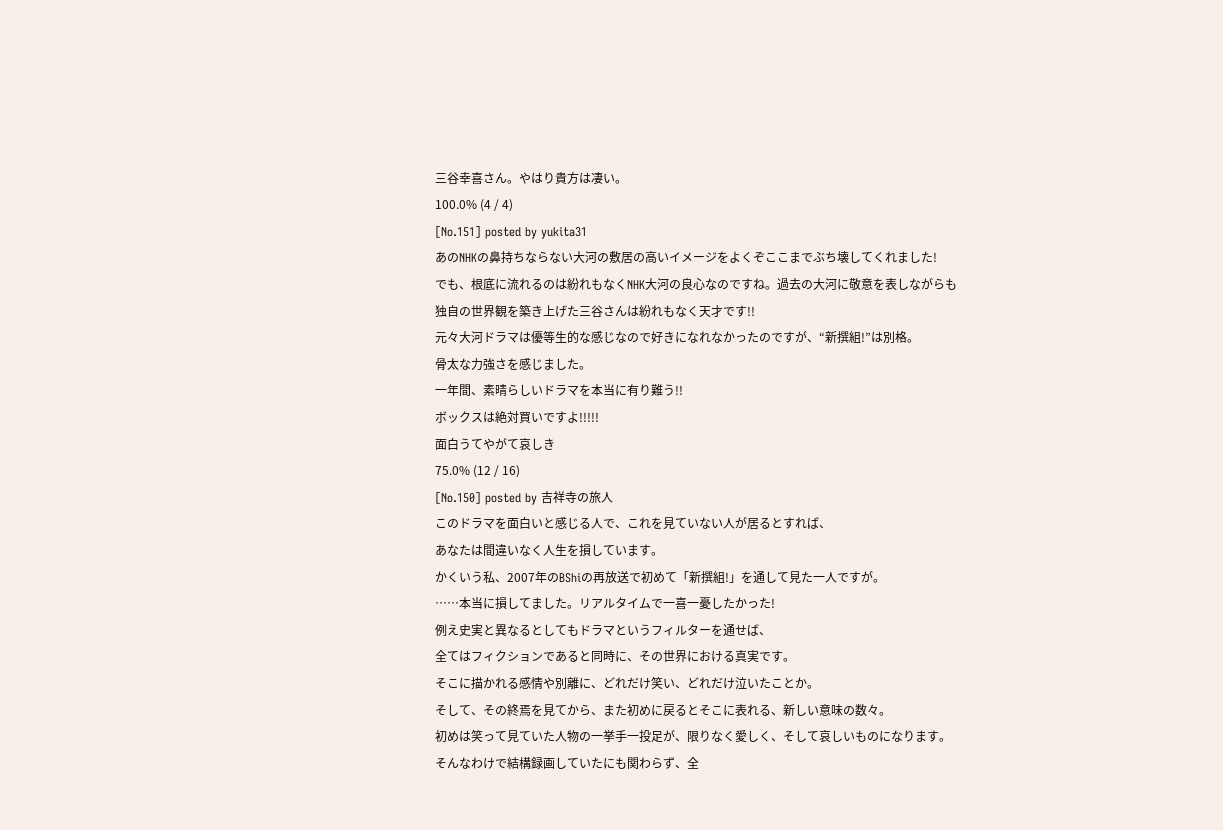三谷幸喜さん。やはり貴方は凄い。
100.0% (4 / 4)
[No.151] posted by yukita31
あのNHKの鼻持ちならない大河の敷居の高いイメージをよくぞここまでぶち壊してくれました!
でも、根底に流れるのは紛れもなくNHK大河の良心なのですね。過去の大河に敬意を表しながらも
独自の世界観を築き上げた三谷さんは紛れもなく天才です!!
元々大河ドラマは優等生的な感じなので好きになれなかったのですが、“新撰組!”は別格。
骨太な力強さを感じました。
一年間、素晴らしいドラマを本当に有り難う!!
ボックスは絶対買いですよ!!!!!
面白うてやがて哀しき
75.0% (12 / 16)
[No.150] posted by 吉祥寺の旅人
このドラマを面白いと感じる人で、これを見ていない人が居るとすれば、
あなたは間違いなく人生を損しています。
かくいう私、2007年のBShiの再放送で初めて「新撰組!」を通して見た一人ですが。
……本当に損してました。リアルタイムで一喜一憂したかった!
例え史実と異なるとしてもドラマというフィルターを通せば、
全てはフィクションであると同時に、その世界における真実です。
そこに描かれる感情や別離に、どれだけ笑い、どれだけ泣いたことか。
そして、その終焉を見てから、また初めに戻るとそこに表れる、新しい意味の数々。
初めは笑って見ていた人物の一挙手一投足が、限りなく愛しく、そして哀しいものになります。
そんなわけで結構録画していたにも関わらず、全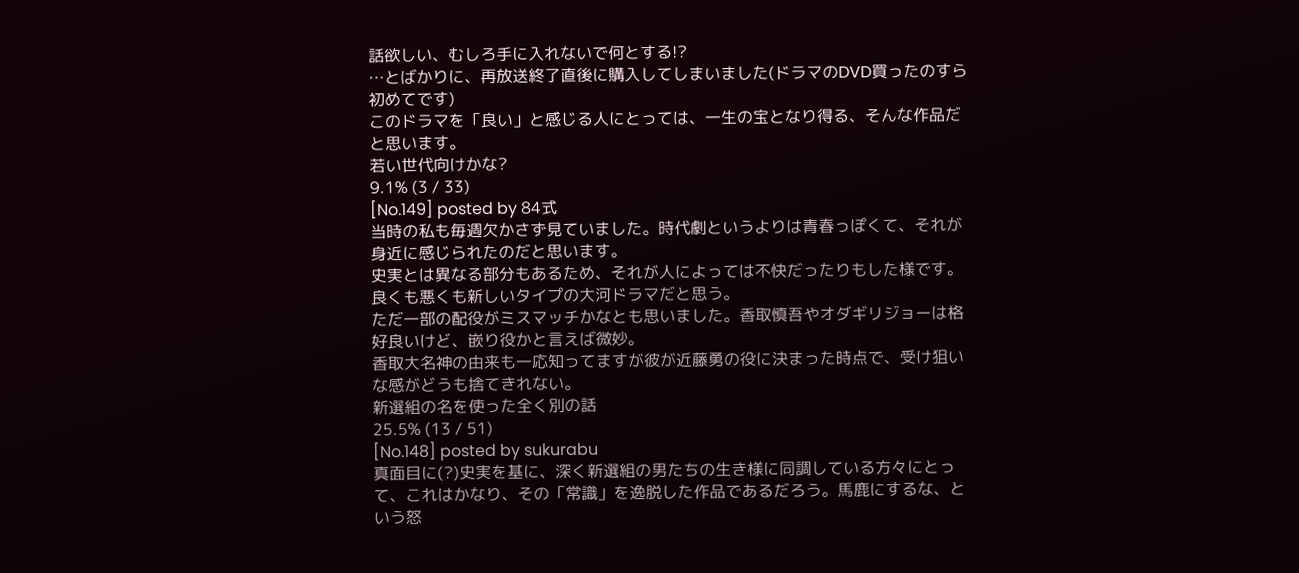話欲しい、むしろ手に入れないで何とする!?
…とばかりに、再放送終了直後に購入してしまいました(ドラマのDVD買ったのすら初めてです)
このドラマを「良い」と感じる人にとっては、一生の宝となり得る、そんな作品だと思います。
若い世代向けかな?
9.1% (3 / 33)
[No.149] posted by 84式
当時の私も毎週欠かさず見ていました。時代劇というよりは青春っぽくて、それが身近に感じられたのだと思います。
史実とは異なる部分もあるため、それが人によっては不快だったりもした様です。
良くも悪くも新しいタイプの大河ドラマだと思う。
ただ一部の配役がミスマッチかなとも思いました。香取慎吾やオダギリジョーは格好良いけど、嵌り役かと言えば微妙。
香取大名神の由来も一応知ってますが彼が近藤勇の役に決まった時点で、受け狙いな感がどうも捨てきれない。
新選組の名を使った全く別の話
25.5% (13 / 51)
[No.148] posted by sukurabu
真面目に(?)史実を基に、深く新選組の男たちの生き様に同調している方々にとって、これはかなり、その「常識」を逸脱した作品であるだろう。馬鹿にするな、という怒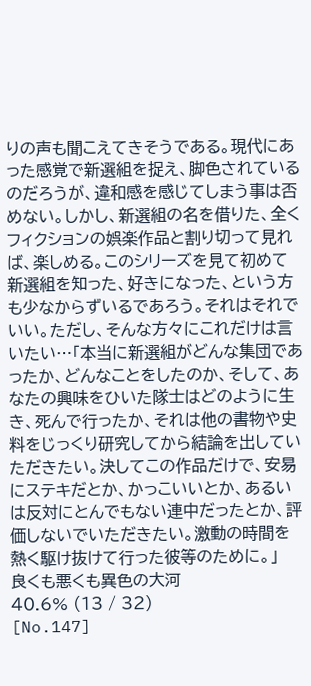りの声も聞こえてきそうである。現代にあった感覚で新選組を捉え、脚色されているのだろうが、違和感を感じてしまう事は否めない。しかし、新選組の名を借りた、全くフィクションの娯楽作品と割り切って見れば、楽しめる。このシリーズを見て初めて新選組を知った、好きになった、という方も少なからずいるであろう。それはそれでいい。ただし、そんな方々にこれだけは言いたい…「本当に新選組がどんな集団であったか、どんなことをしたのか、そして、あなたの興味をひいた隊士はどのように生き、死んで行ったか、それは他の書物や史料をじっくり研究してから結論を出していただきたい。決してこの作品だけで、安易にステキだとか、かっこいいとか、あるいは反対にとんでもない連中だったとか、評価しないでいただきたい。激動の時間を熱く駆け抜けて行った彼等のために。」
良くも悪くも異色の大河
40.6% (13 / 32)
[No.147]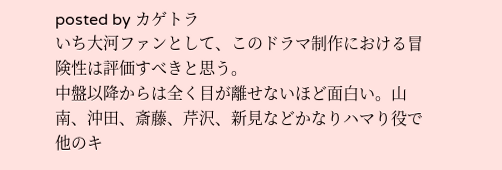posted by カゲトラ
いち大河ファンとして、このドラマ制作における冒険性は評価すべきと思う。
中盤以降からは全く目が離せないほど面白い。山南、沖田、斎藤、芹沢、新見などかなりハマり役で他のキ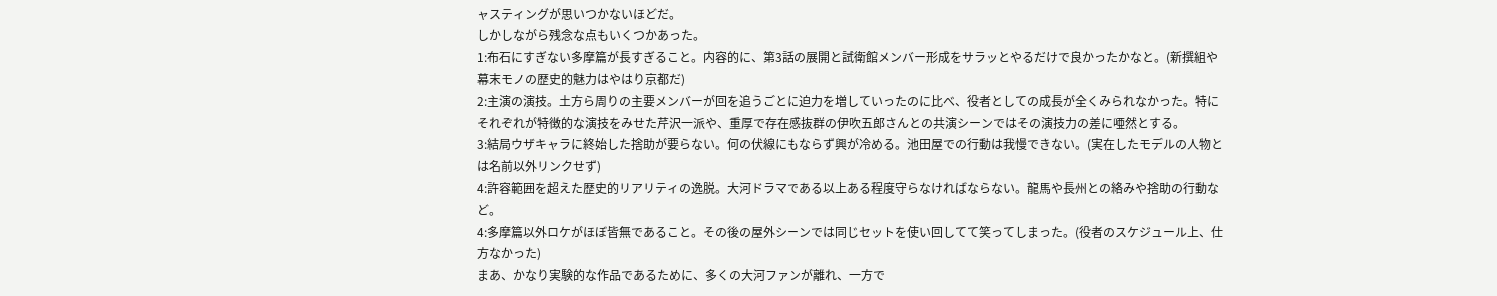ャスティングが思いつかないほどだ。
しかしながら残念な点もいくつかあった。
1:布石にすぎない多摩篇が長すぎること。内容的に、第3話の展開と試衛館メンバー形成をサラッとやるだけで良かったかなと。(新撰組や幕末モノの歴史的魅力はやはり京都だ)
2:主演の演技。土方ら周りの主要メンバーが回を追うごとに迫力を増していったのに比べ、役者としての成長が全くみられなかった。特にそれぞれが特徴的な演技をみせた芹沢一派や、重厚で存在感抜群の伊吹五郎さんとの共演シーンではその演技力の差に唖然とする。
3:結局ウザキャラに終始した捨助が要らない。何の伏線にもならず興が冷める。池田屋での行動は我慢できない。(実在したモデルの人物とは名前以外リンクせず)
4:許容範囲を超えた歴史的リアリティの逸脱。大河ドラマである以上ある程度守らなければならない。龍馬や長州との絡みや捨助の行動など。
4:多摩篇以外ロケがほぼ皆無であること。その後の屋外シーンでは同じセットを使い回してて笑ってしまった。(役者のスケジュール上、仕方なかった)
まあ、かなり実験的な作品であるために、多くの大河ファンが離れ、一方で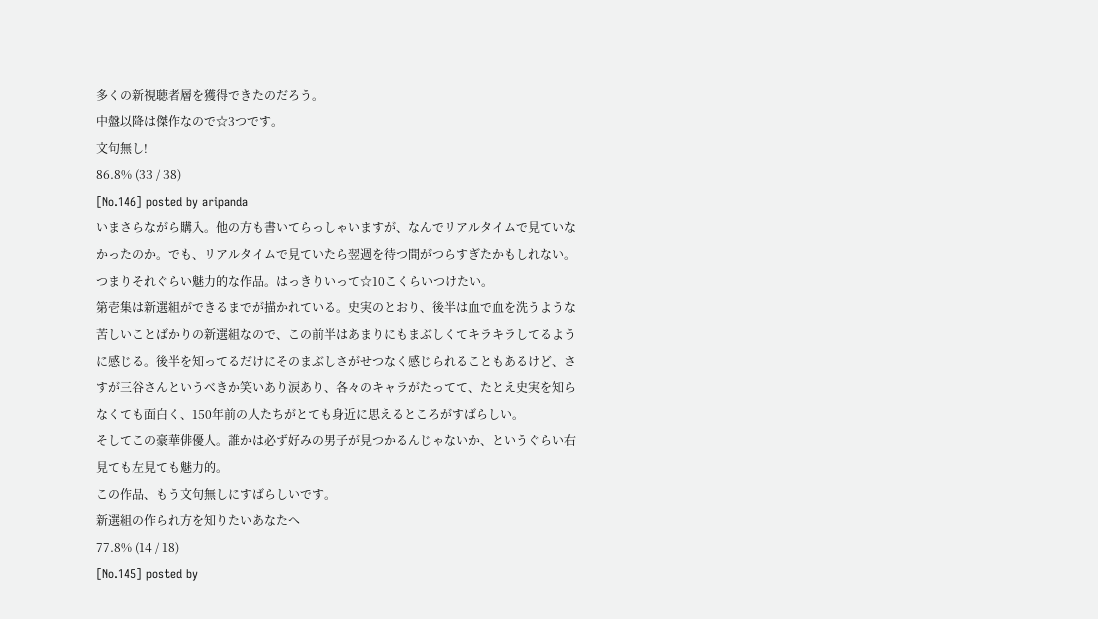多くの新視聴者層を獲得できたのだろう。
中盤以降は傑作なので☆3つです。
文句無し!
86.8% (33 / 38)
[No.146] posted by aripanda
いまさらながら購入。他の方も書いてらっしゃいますが、なんでリアルタイムで見ていなかったのか。でも、リアルタイムで見ていたら翌週を待つ間がつらすぎたかもしれない。つまりそれぐらい魅力的な作品。はっきりいって☆10こくらいつけたい。
第壱集は新選組ができるまでが描かれている。史実のとおり、後半は血で血を洗うような苦しいことばかりの新選組なので、この前半はあまりにもまぶしくてキラキラしてるように感じる。後半を知ってるだけにそのまぶしさがせつなく感じられることもあるけど、さすが三谷さんというべきか笑いあり涙あり、各々のキャラがたってて、たとえ史実を知らなくても面白く、150年前の人たちがとても身近に思えるところがすばらしい。
そしてこの豪華俳優人。誰かは必ず好みの男子が見つかるんじゃないか、というぐらい右見ても左見ても魅力的。
この作品、もう文句無しにすばらしいです。
新選組の作られ方を知りたいあなたへ
77.8% (14 / 18)
[No.145] posted by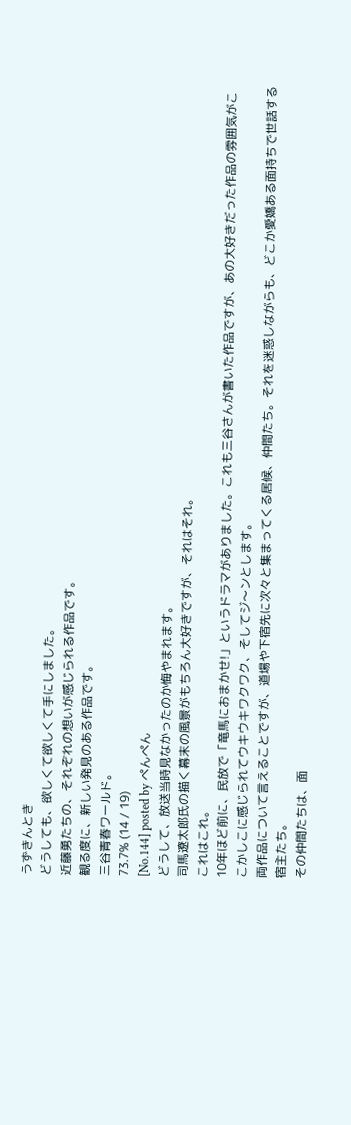うずきんとき
どうしても、欲しくて欲しくて手にしました。
近藤勇たちの、それぞれの想いが感じられる作品です。
観る度に、新しい発見のある作品です。
三谷青春ワールド。
73.7% (14 / 19)
[No.144] posted by ぺんぺん
どうして、放送当時見なかったのか悔やまれます。
司馬遼太郎氏の描く幕末の風景がもちろん大好きですが、それはそれ。
これはこれ。
10年ほど前に、民放で「竜馬におまかせ!」というドラマがありました。これも三谷さんが書いた作品ですが、あの大好きだった作品の雰囲気がここかしこに感じられてウキウキワクワク、そしてジ〜ンとします。
両作品について言えることですが、道場や下宿先に次々と集まってくる居候、仲間たち。それを迷惑しながらも、どこか愛嬌ある面持ちで世話する宿主たち。
その仲間たちは、面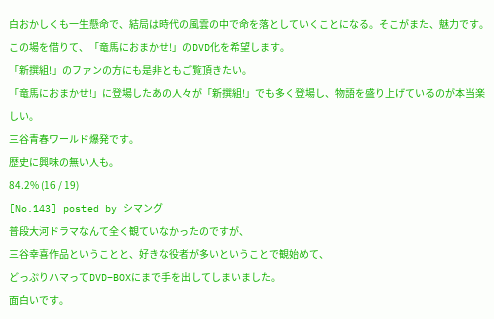白おかしくも一生懸命で、結局は時代の風雲の中で命を落としていくことになる。そこがまた、魅力です。
この場を借りて、「竜馬におまかせ!」のDVD化を希望します。
「新撰組!」のファンの方にも是非ともご覧頂きたい。
「竜馬におまかせ!」に登場したあの人々が「新撰組!」でも多く登場し、物語を盛り上げているのが本当楽しい。
三谷青春ワールド爆発です。
歴史に興味の無い人も。
84.2% (16 / 19)
[No.143] posted by シマング
普段大河ドラマなんて全く観ていなかったのですが、
三谷幸喜作品ということと、好きな役者が多いということで観始めて、
どっぷりハマってDVD−BOXにまで手を出してしまいました。
面白いです。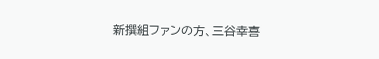新撰組ファンの方、三谷幸喜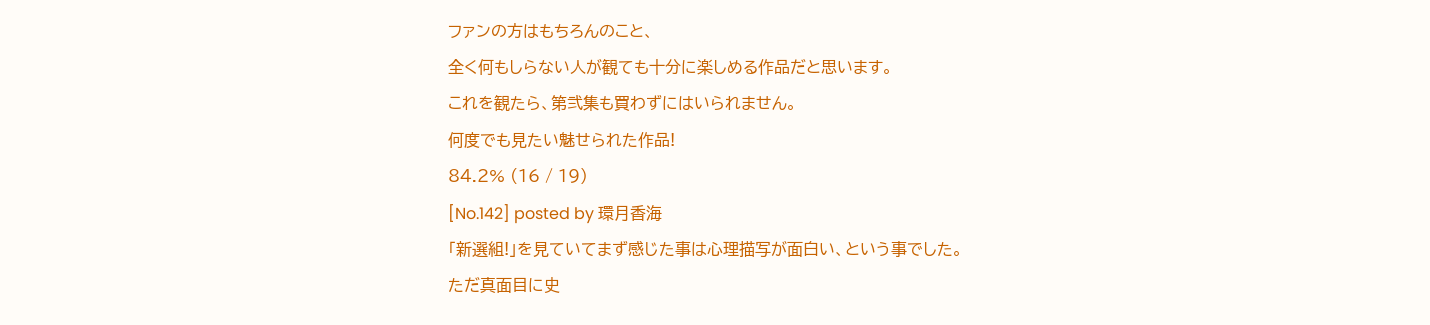ファンの方はもちろんのこと、
全く何もしらない人が観ても十分に楽しめる作品だと思います。
これを観たら、第弐集も買わずにはいられません。
何度でも見たい魅せられた作品!
84.2% (16 / 19)
[No.142] posted by 環月香海
「新選組!」を見ていてまず感じた事は心理描写が面白い、という事でした。
ただ真面目に史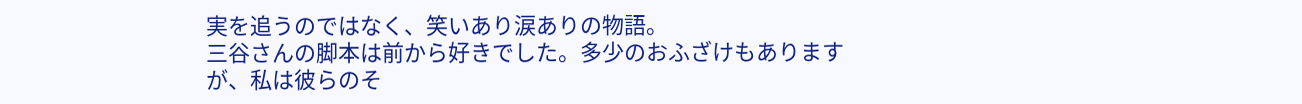実を追うのではなく、笑いあり涙ありの物語。
三谷さんの脚本は前から好きでした。多少のおふざけもありますが、私は彼らのそ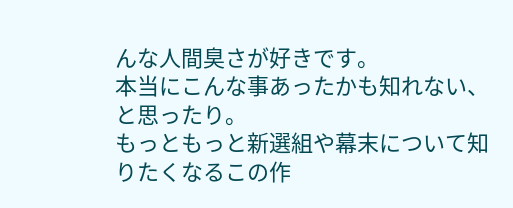んな人間臭さが好きです。
本当にこんな事あったかも知れない、と思ったり。
もっともっと新選組や幕末について知りたくなるこの作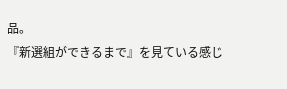品。
『新選組ができるまで』を見ている感じ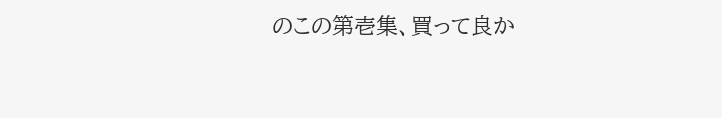のこの第壱集、買って良か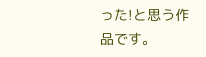った!と思う作品です。